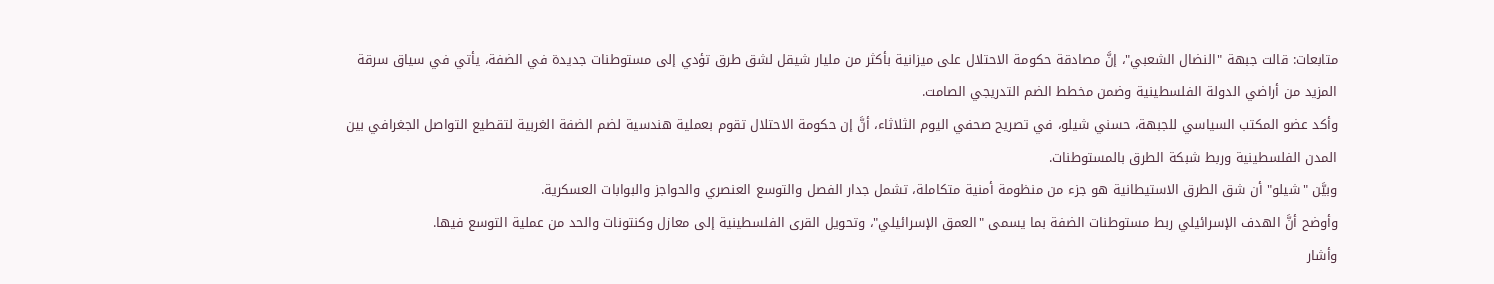متابعات: قالت جبهة "النضال الشعبي"، إنَّ مصادقة حكومة الاحتلال على ميزانية بأكثر من مليار شيقل لشق طرق تؤدي إلى مستوطنات جديدة في الضفة، يأتي في سياق سرقة المزيد من أراضي الدولة الفلسطينية وضمن مخطط الضم التدريجي الصامت.
وأكد عضو المكتب السياسي للجبهة، حسني شيلو، في تصريح صحفي اليوم الثلاثاء، أنَّ إن حكومة الاحتلال تقوم بعملية هندسية لضم الضفة الغربية لتقطيع التواصل الجغرافي بين المدن الفلسطينية وربط شبكة الطرق بالمستوطنات.
وبيَّن "شيلو" أن شق الطرق الاستيطانية هو جزء من منظومة أمنية متكاملة، تشمل جدار الفصل والتوسع العنصري والحواجز والبوابات العسكرية.
وأوضح أنَّ الهدف الإسرائيلي ربط مستوطنات الضفة بما يسمى "العمق الإسرائيلي"، وتحويل القرى الفلسطينية إلى معازل وكنتونات والحد من عملية التوسع فيها.
وأشار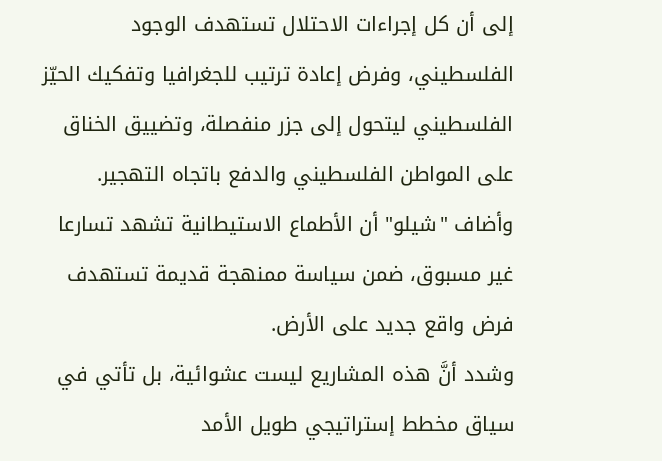إلى أن كل إجراءات الاحتلال تستهدف الوجود الفلسطيني، وفرض إعادة ترتيب للجغرافيا وتفكيك الحيّز الفلسطيني ليتحول إلى جزر منفصلة، وتضييق الخناق على المواطن الفلسطيني والدفع باتجاه التهجير.
وأضاف "شيلو" أن الأطماع الاستيطانية تشهد تسارعا غير مسبوق، ضمن سياسة ممنهجة قديمة تستهدف فرض واقع جديد على الأرض.
وشدد أنَّ هذه المشاريع ليست عشوائية، بل تأتي في سياق مخطط إستراتيجي طويل الأمد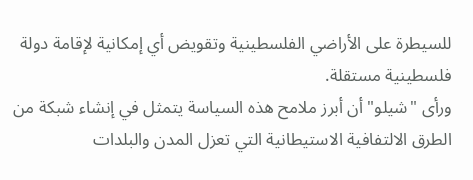للسيطرة على الأراضي الفلسطينية وتقويض أي إمكانية لإقامة دولة فلسطينية مستقلة.
ورأى "شيلو" أن أبرز ملامح هذه السياسة يتمثل في إنشاء شبكة من الطرق الالتفافية الاستيطانية التي تعزل المدن والبلدات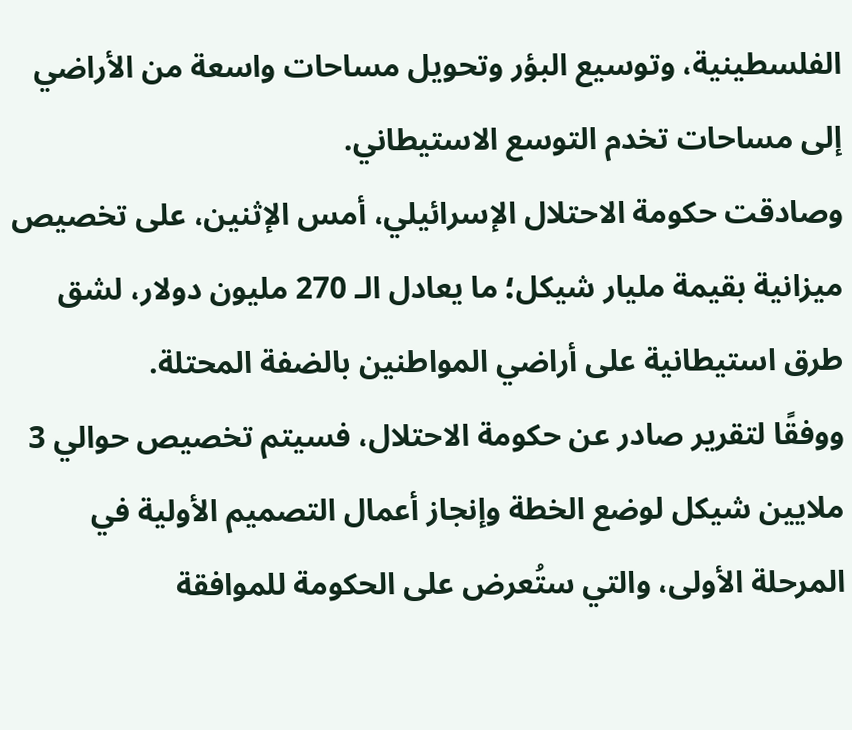الفلسطينية، وتوسيع البؤر وتحويل مساحات واسعة من الأراضي إلى مساحات تخدم التوسع الاستيطاني.
وصادقت حكومة الاحتلال الإسرائيلي، أمس الإثنين، على تخصيص ميزانية بقيمة مليار شيكل؛ ما يعادل الـ 270 مليون دولار، لشق طرق استيطانية على أراضي المواطنين بالضفة المحتلة.
ووفقًا لتقرير صادر عن حكومة الاحتلال، فسيتم تخصيص حوالي 3 ملايين شيكل لوضع الخطة وإنجاز أعمال التصميم الأولية في المرحلة الأولى، والتي ستُعرض على الحكومة للموافقة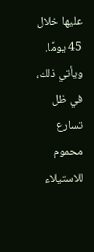عليها خلال 45 يومًا.
ويأتي ذلك، في ظل تسارع محموم للاستيلاء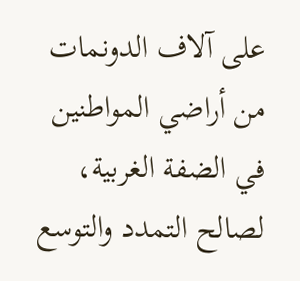على آلاف الدونمات من أراضي المواطنين في الضفة الغربية، لصالح التمدد والتوسع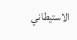الاستيطاني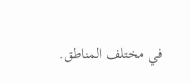في مختلف المناطق.